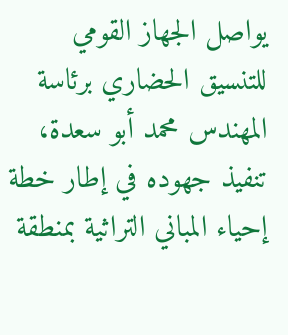يواصل الجهاز القومي للتنسيق الحضاري برئاسة المهندس محمد أبو سعدة، تنفيذ جهوده في إطار خطة إحياء المباني التراثية بمنطقة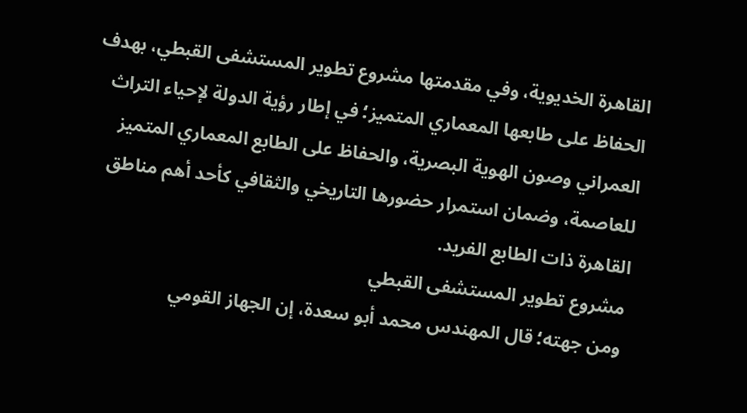القاهرة الخديوية، وفي مقدمتها مشروع تطوير المستشفى القبطي، بهدف الحفاظ على طابعها المعماري المتميز؛ في إطار رؤية الدولة لإحياء التراث العمراني وصون الهوية البصرية، والحفاظ على الطابع المعماري المتميز للعاصمة، وضمان استمرار حضورها التاريخي والثقافي كأحد أهم مناطق القاهرة ذات الطابع الفريد.
مشروع تطوير المستشفى القبطي
ومن جهته؛ قال المهندس محمد أبو سعدة، إن الجهاز القومي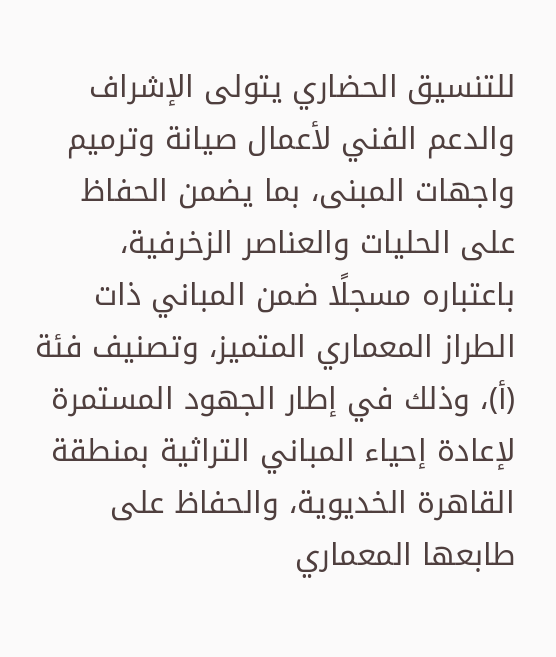للتنسيق الحضاري يتولى الإشراف والدعم الفني لأعمال صيانة وترميم واجهات المبنى، بما يضمن الحفاظ على الحليات والعناصر الزخرفية، باعتباره مسجلًا ضمن المباني ذات الطراز المعماري المتميز، وتصنيف فئة (أ)، وذلك في إطار الجهود المستمرة لإعادة إحياء المباني التراثية بمنطقة القاهرة الخديوية، والحفاظ على طابعها المعماري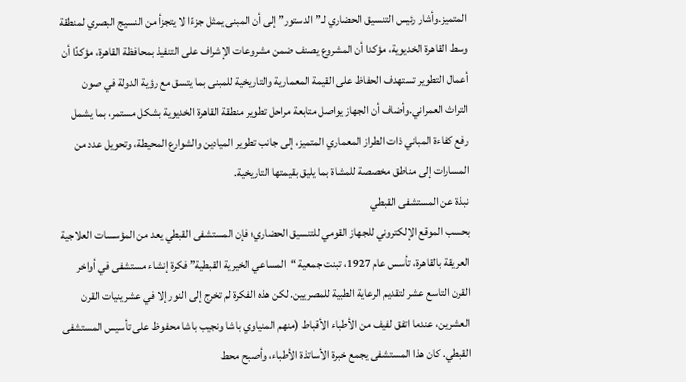المتميز.وأشار رئيس التنسيق الحضاري لـ”الدستور” إلى أن المبنى يمثل جزءًا لا يتجزأ من النسيج البصري لمنطقة وسط القاهرة الخديوية، مؤكدا أن المشروع يصنف ضمن مشروعات الإشراف على التنفيذ بمحافظة القاهرة، مؤكدًا أن أعمال التطوير تستهدف الحفاظ على القيمة المعمارية والتاريخية للمبنى بما يتسق مع رؤية الدولة في صون التراث العمراني.وأضاف أن الجهاز يواصل متابعة مراحل تطوير منطقة القاهرة الخديوية بشكل مستمر، بما يشمل رفع كفاءة المباني ذات الطراز المعماري المتميز، إلى جانب تطوير الميادين والشوارع المحيطة، وتحويل عدد من المسارات إلى مناطق مخصصة للمشاة بما يليق بقيمتها التاريخية.
نبذة عن المستشفى القبطي
بحسب الموقع الإلكتروني للجهاز القومي للتنسيق الحضاري؛ فإن المستشفى القبطي يعد من المؤسسات العلاجية العريقة بالقاهرة، تأسس عام 1927، تبنت جمعية “المساعي الخيرية القبطية” فكرة إنشاء مستشفى في أواخر القرن التاسع عشر لتقديم الرعاية الطبية للمصريين. لكن هذه الفكرة لم تخرج إلى النور إلا في عشرينيات القرن العشرين، عندما اتفق لفيف من الأطباء الأقباط (منهم المنياوي باشا ونجيب باشا محفوظ على تأسيس المستشفى القبطي. كان هذا المستشفى يجمع خبرة الأساتذة الأطباء، وأصبح محط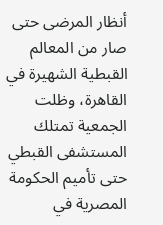أنظار المرضى حتى صار من المعالم القبطية الشهيرة في القاهرة، وظلت الجمعية تمتلك المستشفى القبطي حتى تأميم الحكومة المصرية في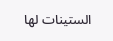الستينات لها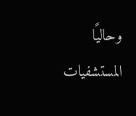وحاليًا المستشفيات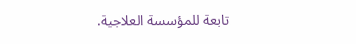تابعة للمؤسسة العلاجية.